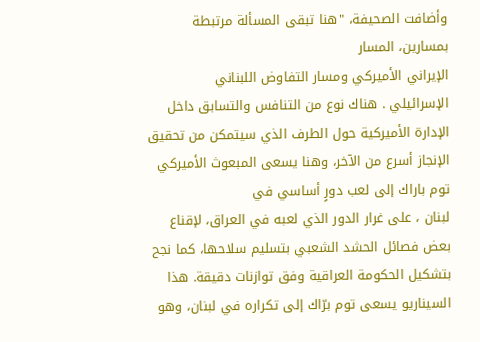وأضافت الصحيفة، "هنا تبقى المسألة مرتبطة بمسارين، المسار
الإيراني الأميركي ومسار التفاوض اللبناني
الإسرائيلي . هناك نوع من التنافس والتسابق داخل الإدارة الأميركية حول الطرف الذي سيتمكن من تحقيق الإنجاز أسرع من الآخر، وهنا يسعى المبعوث الأميركي توم باراك إلى لعب دورٍ أساسي في
لبنان ، على غرار الدور الذي لعبه في العراق، لإقناع بعض فصائل الحشد الشعبي بتسليم سلاحها، كما نجح بتشكيل الحكومة العراقية وفق توازنات دقيقة. هذا السيناريو يسعى توم برّاك إلى تكراره في لبنان، وهو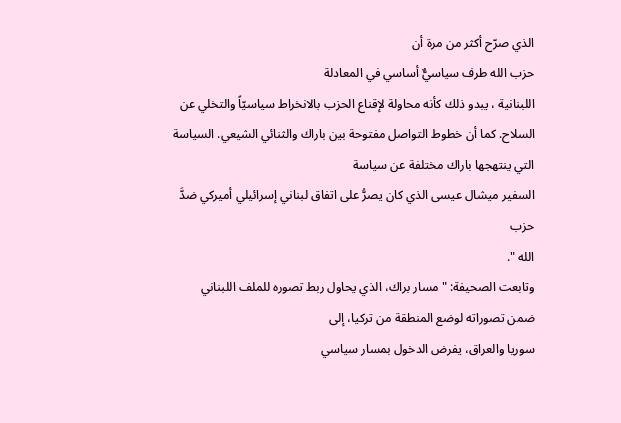الذي صرّح أكثر من مرة أن
حزب الله طرف سياسيٌّ أساسي في المعادلة
اللبنانية ، يبدو ذلك كأنه محاولة لإقناع الحزب بالانخراط سياسيّاً والتخلي عن السلاح. كما أن خطوط التواصل مفتوحة بين باراك والثنائي الشيعي. السياسة التي ينتهجها باراك مختلفة عن سياسة
السفير ميشال عيسى الذي كان يصرُّ على اتفاق لبناني إسرائيلي أميركي ضدَّ حزب
الله ".
وتابعت الصحيفة: "مسار براك، الذي يحاول ربط تصوره للملف اللبناني ضمن تصوراته لوضع المنطقة من تركيا، إلى
سوريا والعراق، يفرض الدخول بمسار سياسي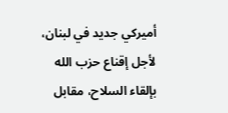أميركي جديد في لبنان، لأجل إقناع حزب الله بإلقاء السلاح، مقابل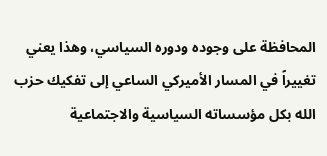المحافظة على وجوده ودوره السياسي، وهذا يعني تغييراً في المسار الأميركي الساعي إلى تفكيك حزب الله بكل مؤسساته السياسية والاجتماعية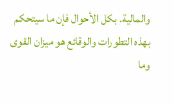والمالية. بكل الأحوال فإن ما سيتحكم بهذه التطورات والوقائع هو ميزان القوى وما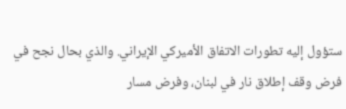ستؤول إليه تطورات الاتفاق الأميركي الإيراني. والذي بحال نجح في فرض وقف إطلاق نار في لبنان، وفرض مسار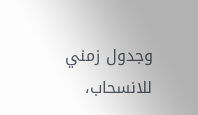وجدول زمني للانسحاب،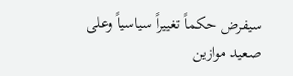سيفرض حكماً تغييراً سياسياً وعلى صعيد موازين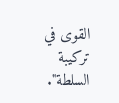القوى في تركيبة السلطة".